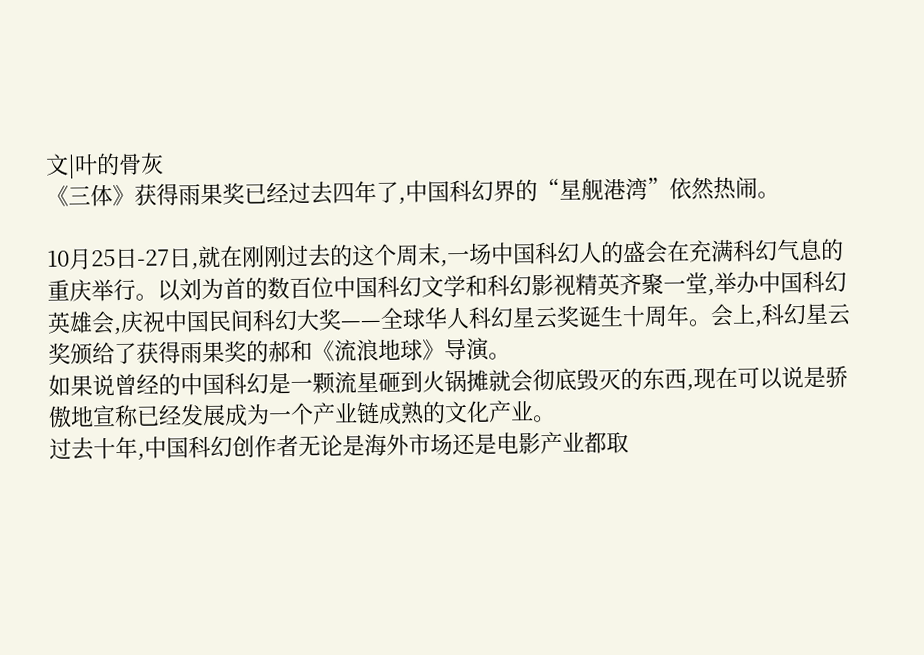文|叶的骨灰
《三体》获得雨果奖已经过去四年了,中国科幻界的“星舰港湾”依然热闹。

10月25日-27日,就在刚刚过去的这个周末,一场中国科幻人的盛会在充满科幻气息的重庆举行。以刘为首的数百位中国科幻文学和科幻影视精英齐聚一堂,举办中国科幻英雄会,庆祝中国民间科幻大奖——全球华人科幻星云奖诞生十周年。会上,科幻星云奖颁给了获得雨果奖的郝和《流浪地球》导演。
如果说曾经的中国科幻是一颗流星砸到火锅摊就会彻底毁灭的东西,现在可以说是骄傲地宣称已经发展成为一个产业链成熟的文化产业。
过去十年,中国科幻创作者无论是海外市场还是电影产业都取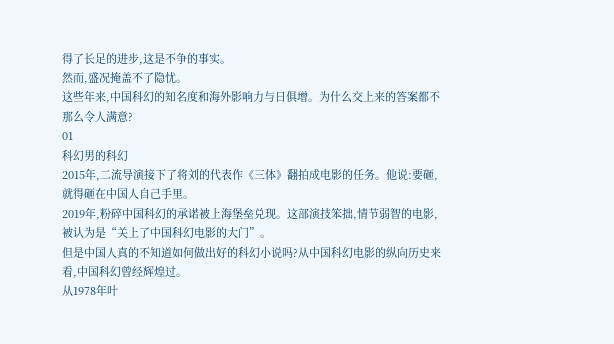得了长足的进步,这是不争的事实。
然而,盛况掩盖不了隐忧。
这些年来,中国科幻的知名度和海外影响力与日俱增。为什么交上来的答案都不那么令人满意?
01
科幻男的科幻
2015年,二流导演接下了将刘的代表作《三体》翻拍成电影的任务。他说:要砸,就得砸在中国人自己手里。
2019年,粉碎中国科幻的承诺被上海堡垒兑现。这部演技笨拙,情节弱智的电影,被认为是“关上了中国科幻电影的大门”。
但是中国人真的不知道如何做出好的科幻小说吗?从中国科幻电影的纵向历史来看,中国科幻曾经辉煌过。
从1978年叶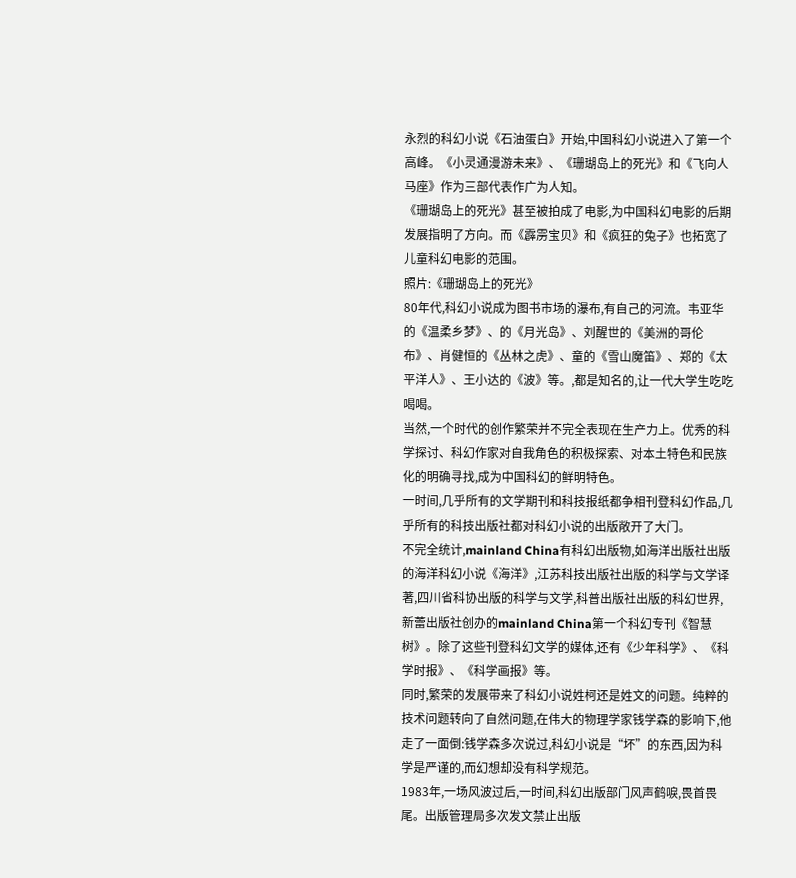永烈的科幻小说《石油蛋白》开始,中国科幻小说进入了第一个高峰。《小灵通漫游未来》、《珊瑚岛上的死光》和《飞向人马座》作为三部代表作广为人知。
《珊瑚岛上的死光》甚至被拍成了电影,为中国科幻电影的后期发展指明了方向。而《霹雳宝贝》和《疯狂的兔子》也拓宽了儿童科幻电影的范围。
照片:《珊瑚岛上的死光》
80年代,科幻小说成为图书市场的瀑布,有自己的河流。韦亚华的《温柔乡梦》、的《月光岛》、刘醒世的《美洲的哥伦布》、肖健恒的《丛林之虎》、童的《雪山魔笛》、郑的《太平洋人》、王小达的《波》等。,都是知名的,让一代大学生吃吃喝喝。
当然,一个时代的创作繁荣并不完全表现在生产力上。优秀的科学探讨、科幻作家对自我角色的积极探索、对本土特色和民族化的明确寻找,成为中国科幻的鲜明特色。
一时间,几乎所有的文学期刊和科技报纸都争相刊登科幻作品,几乎所有的科技出版社都对科幻小说的出版敞开了大门。
不完全统计,mainland China有科幻出版物,如海洋出版社出版的海洋科幻小说《海洋》,江苏科技出版社出版的科学与文学译著,四川省科协出版的科学与文学,科普出版社出版的科幻世界,新蕾出版社创办的mainland China第一个科幻专刊《智慧树》。除了这些刊登科幻文学的媒体,还有《少年科学》、《科学时报》、《科学画报》等。
同时,繁荣的发展带来了科幻小说姓柯还是姓文的问题。纯粹的技术问题转向了自然问题,在伟大的物理学家钱学森的影响下,他走了一面倒:钱学森多次说过,科幻小说是“坏”的东西,因为科学是严谨的,而幻想却没有科学规范。
1983年,一场风波过后,一时间,科幻出版部门风声鹤唳,畏首畏尾。出版管理局多次发文禁止出版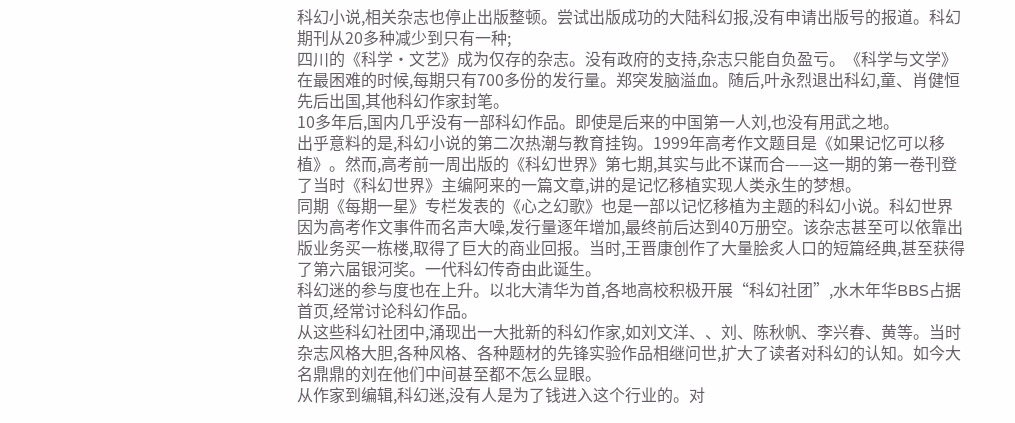科幻小说,相关杂志也停止出版整顿。尝试出版成功的大陆科幻报,没有申请出版号的报道。科幻期刊从20多种减少到只有一种;
四川的《科学·文艺》成为仅存的杂志。没有政府的支持,杂志只能自负盈亏。《科学与文学》在最困难的时候,每期只有700多份的发行量。郑突发脑溢血。随后,叶永烈退出科幻,童、肖健恒先后出国,其他科幻作家封笔。
10多年后,国内几乎没有一部科幻作品。即使是后来的中国第一人刘,也没有用武之地。
出乎意料的是,科幻小说的第二次热潮与教育挂钩。1999年高考作文题目是《如果记忆可以移植》。然而,高考前一周出版的《科幻世界》第七期,其实与此不谋而合——这一期的第一卷刊登了当时《科幻世界》主编阿来的一篇文章,讲的是记忆移植实现人类永生的梦想。
同期《每期一星》专栏发表的《心之幻歌》也是一部以记忆移植为主题的科幻小说。科幻世界因为高考作文事件而名声大噪,发行量逐年增加,最终前后达到40万册空。该杂志甚至可以依靠出版业务买一栋楼,取得了巨大的商业回报。当时,王晋康创作了大量脍炙人口的短篇经典,甚至获得了第六届银河奖。一代科幻传奇由此诞生。
科幻迷的参与度也在上升。以北大清华为首,各地高校积极开展“科幻社团”,水木年华BBS占据首页,经常讨论科幻作品。
从这些科幻社团中,涌现出一大批新的科幻作家,如刘文洋、、刘、陈秋帆、李兴春、黄等。当时杂志风格大胆,各种风格、各种题材的先锋实验作品相继问世,扩大了读者对科幻的认知。如今大名鼎鼎的刘在他们中间甚至都不怎么显眼。
从作家到编辑,科幻迷,没有人是为了钱进入这个行业的。对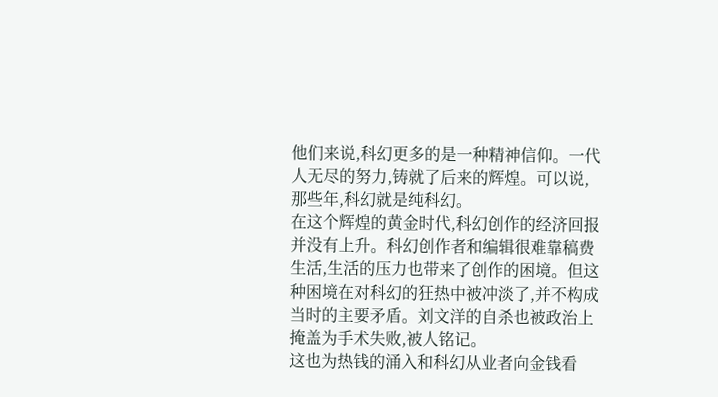他们来说,科幻更多的是一种精神信仰。一代人无尽的努力,铸就了后来的辉煌。可以说,那些年,科幻就是纯科幻。
在这个辉煌的黄金时代,科幻创作的经济回报并没有上升。科幻创作者和编辑很难靠稿费生活,生活的压力也带来了创作的困境。但这种困境在对科幻的狂热中被冲淡了,并不构成当时的主要矛盾。刘文洋的自杀也被政治上掩盖为手术失败,被人铭记。
这也为热钱的涌入和科幻从业者向金钱看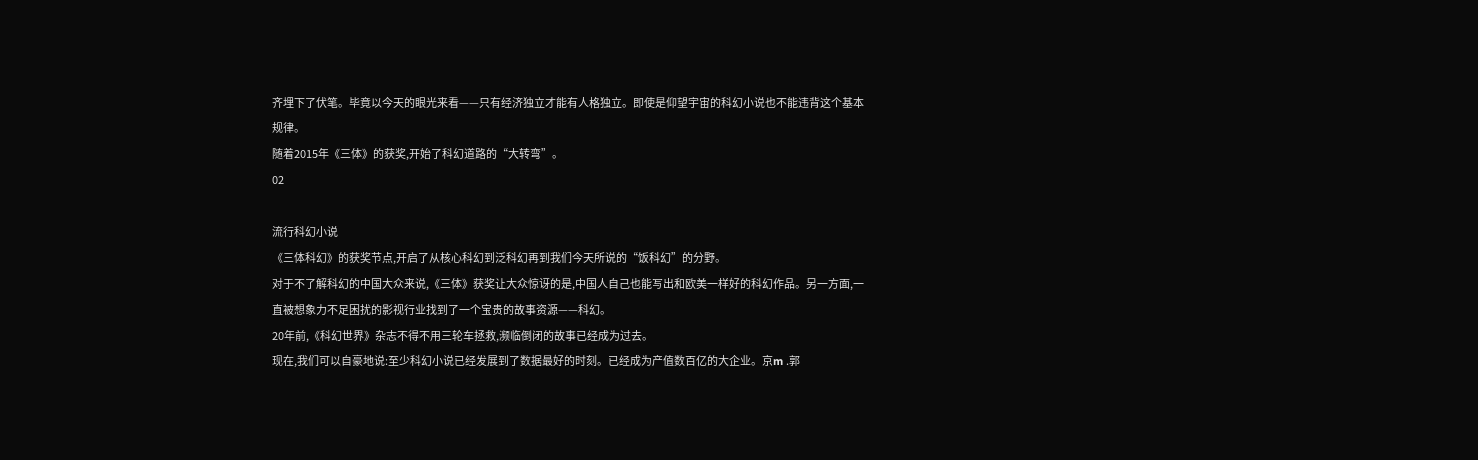齐埋下了伏笔。毕竟以今天的眼光来看——只有经济独立才能有人格独立。即使是仰望宇宙的科幻小说也不能违背这个基本规律。
随着2015年《三体》的获奖,开始了科幻道路的“大转弯”。
02

流行科幻小说
《三体科幻》的获奖节点,开启了从核心科幻到泛科幻再到我们今天所说的“饭科幻”的分野。
对于不了解科幻的中国大众来说,《三体》获奖让大众惊讶的是,中国人自己也能写出和欧美一样好的科幻作品。另一方面,一直被想象力不足困扰的影视行业找到了一个宝贵的故事资源——科幻。
20年前,《科幻世界》杂志不得不用三轮车拯救,濒临倒闭的故事已经成为过去。
现在,我们可以自豪地说:至少科幻小说已经发展到了数据最好的时刻。已经成为产值数百亿的大企业。京m .郭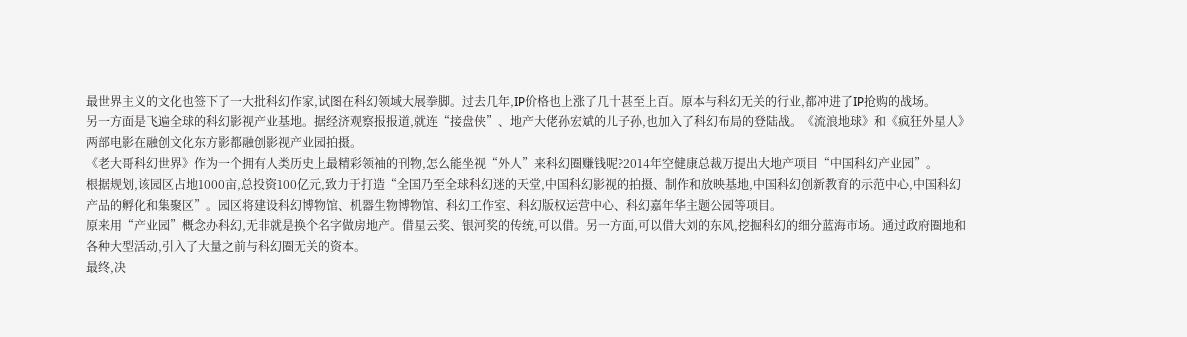最世界主义的文化也签下了一大批科幻作家,试图在科幻领域大展拳脚。过去几年,IP价格也上涨了几十甚至上百。原本与科幻无关的行业,都冲进了IP抢购的战场。
另一方面是飞遍全球的科幻影视产业基地。据经济观察报报道,就连“接盘侠”、地产大佬孙宏斌的儿子孙,也加入了科幻布局的登陆战。《流浪地球》和《疯狂外星人》两部电影在融创文化东方影都融创影视产业园拍摄。
《老大哥科幻世界》作为一个拥有人类历史上最精彩领袖的刊物,怎么能坐视“外人”来科幻圈赚钱呢?2014年空健康总裁万提出大地产项目“中国科幻产业园”。
根据规划,该园区占地1000亩,总投资100亿元,致力于打造“全国乃至全球科幻迷的天堂,中国科幻影视的拍摄、制作和放映基地,中国科幻创新教育的示范中心,中国科幻产品的孵化和集聚区”。园区将建设科幻博物馆、机器生物博物馆、科幻工作室、科幻版权运营中心、科幻嘉年华主题公园等项目。
原来用“产业园”概念办科幻,无非就是换个名字做房地产。借星云奖、银河奖的传统,可以借。另一方面,可以借大刘的东风,挖掘科幻的细分蓝海市场。通过政府圈地和各种大型活动,引入了大量之前与科幻圈无关的资本。
最终,决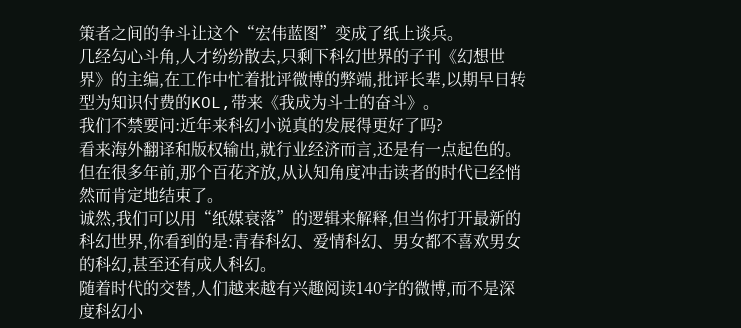策者之间的争斗让这个“宏伟蓝图”变成了纸上谈兵。
几经勾心斗角,人才纷纷散去,只剩下科幻世界的子刊《幻想世界》的主编,在工作中忙着批评微博的弊端,批评长辈,以期早日转型为知识付费的KOL,带来《我成为斗士的奋斗》。
我们不禁要问:近年来科幻小说真的发展得更好了吗?
看来海外翻译和版权输出,就行业经济而言,还是有一点起色的。但在很多年前,那个百花齐放,从认知角度冲击读者的时代已经悄然而肯定地结束了。
诚然,我们可以用“纸媒衰落”的逻辑来解释,但当你打开最新的科幻世界,你看到的是:青春科幻、爱情科幻、男女都不喜欢男女的科幻,甚至还有成人科幻。
随着时代的交替,人们越来越有兴趣阅读140字的微博,而不是深度科幻小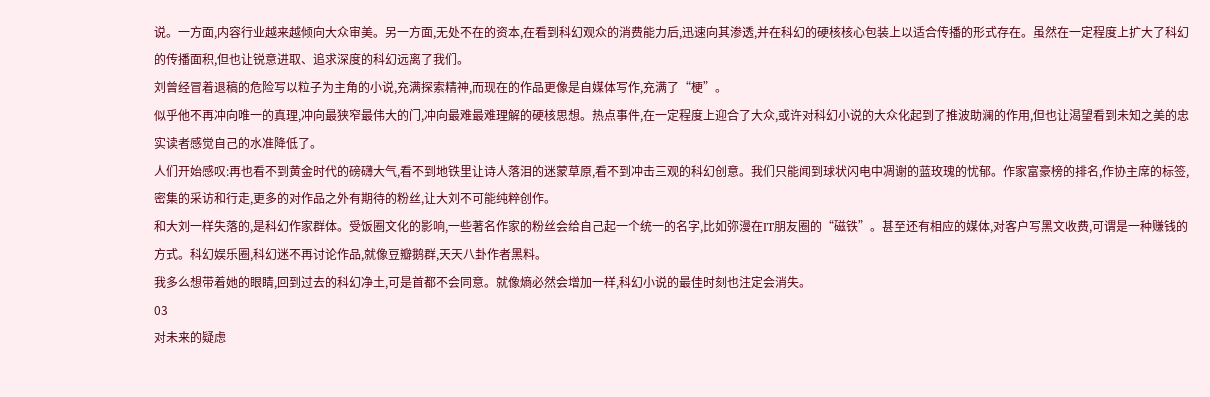说。一方面,内容行业越来越倾向大众审美。另一方面,无处不在的资本,在看到科幻观众的消费能力后,迅速向其渗透,并在科幻的硬核核心包装上以适合传播的形式存在。虽然在一定程度上扩大了科幻的传播面积,但也让锐意进取、追求深度的科幻远离了我们。
刘曾经冒着退稿的危险写以粒子为主角的小说,充满探索精神,而现在的作品更像是自媒体写作,充满了“梗”。
似乎他不再冲向唯一的真理,冲向最狭窄最伟大的门,冲向最难最难理解的硬核思想。热点事件,在一定程度上迎合了大众,或许对科幻小说的大众化起到了推波助澜的作用,但也让渴望看到未知之美的忠实读者感觉自己的水准降低了。
人们开始感叹:再也看不到黄金时代的磅礴大气,看不到地铁里让诗人落泪的迷蒙草原,看不到冲击三观的科幻创意。我们只能闻到球状闪电中凋谢的蓝玫瑰的忧郁。作家富豪榜的排名,作协主席的标签,密集的采访和行走,更多的对作品之外有期待的粉丝,让大刘不可能纯粹创作。
和大刘一样失落的,是科幻作家群体。受饭圈文化的影响,一些著名作家的粉丝会给自己起一个统一的名字,比如弥漫在IT朋友圈的“磁铁”。甚至还有相应的媒体,对客户写黑文收费,可谓是一种赚钱的方式。科幻娱乐圈,科幻迷不再讨论作品,就像豆瓣鹅群,天天八卦作者黑料。
我多么想带着她的眼睛,回到过去的科幻净土,可是首都不会同意。就像熵必然会增加一样,科幻小说的最佳时刻也注定会消失。
03
对未来的疑虑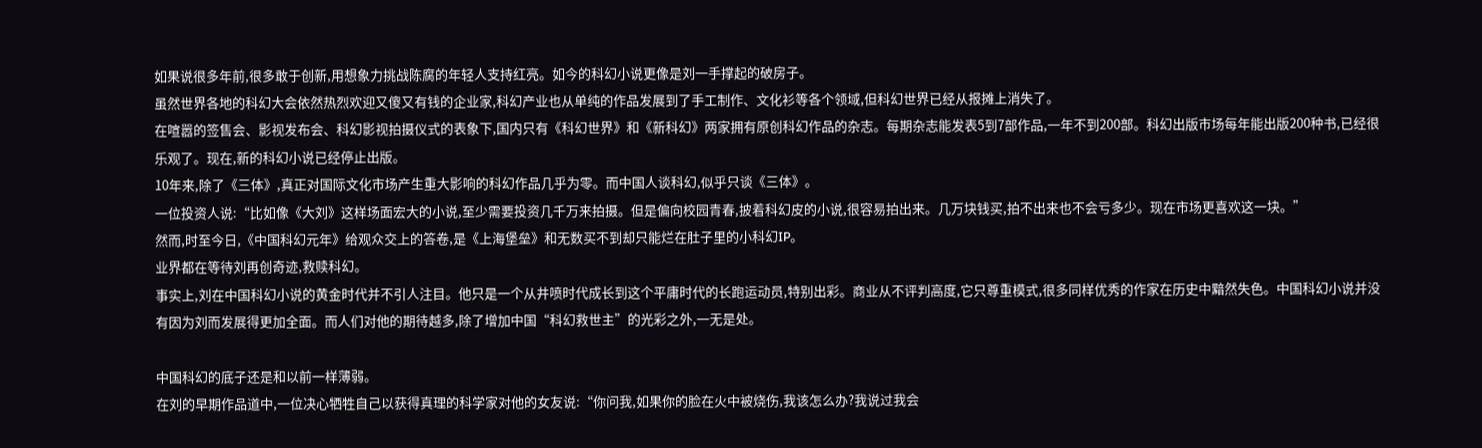如果说很多年前,很多敢于创新,用想象力挑战陈腐的年轻人支持红亮。如今的科幻小说更像是刘一手撑起的破房子。
虽然世界各地的科幻大会依然热烈欢迎又傻又有钱的企业家,科幻产业也从单纯的作品发展到了手工制作、文化衫等各个领域,但科幻世界已经从报摊上消失了。
在喧嚣的签售会、影视发布会、科幻影视拍摄仪式的表象下,国内只有《科幻世界》和《新科幻》两家拥有原创科幻作品的杂志。每期杂志能发表5到7部作品,一年不到200部。科幻出版市场每年能出版200种书,已经很乐观了。现在,新的科幻小说已经停止出版。
10年来,除了《三体》,真正对国际文化市场产生重大影响的科幻作品几乎为零。而中国人谈科幻,似乎只谈《三体》。
一位投资人说:“比如像《大刘》这样场面宏大的小说,至少需要投资几千万来拍摄。但是偏向校园青春,披着科幻皮的小说,很容易拍出来。几万块钱买,拍不出来也不会亏多少。现在市场更喜欢这一块。”
然而,时至今日,《中国科幻元年》给观众交上的答卷,是《上海堡垒》和无数买不到却只能烂在肚子里的小科幻IP。
业界都在等待刘再创奇迹,救赎科幻。
事实上,刘在中国科幻小说的黄金时代并不引人注目。他只是一个从井喷时代成长到这个平庸时代的长跑运动员,特别出彩。商业从不评判高度,它只尊重模式,很多同样优秀的作家在历史中黯然失色。中国科幻小说并没有因为刘而发展得更加全面。而人们对他的期待越多,除了增加中国“科幻救世主”的光彩之外,一无是处。

中国科幻的底子还是和以前一样薄弱。
在刘的早期作品道中,一位决心牺牲自己以获得真理的科学家对他的女友说:“你问我,如果你的脸在火中被烧伤,我该怎么办?我说过我会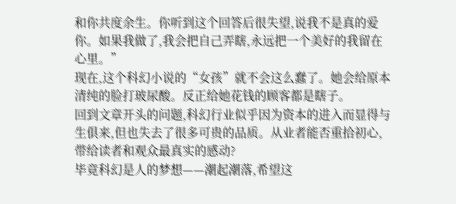和你共度余生。你听到这个回答后很失望,说我不是真的爱你。如果我做了,我会把自己弄瞎,永远把一个美好的我留在心里。”
现在,这个科幻小说的“女孩”就不会这么蠢了。她会给原本清纯的脸打玻尿酸。反正给她花钱的顾客都是瞎子。
回到文章开头的问题,科幻行业似乎因为资本的进入而显得与生俱来,但也失去了很多可贵的品质。从业者能否重拾初心,带给读者和观众最真实的感动?
毕竟科幻是人的梦想——潮起潮落,希望这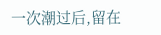一次潮过后,留在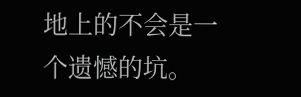地上的不会是一个遗憾的坑。